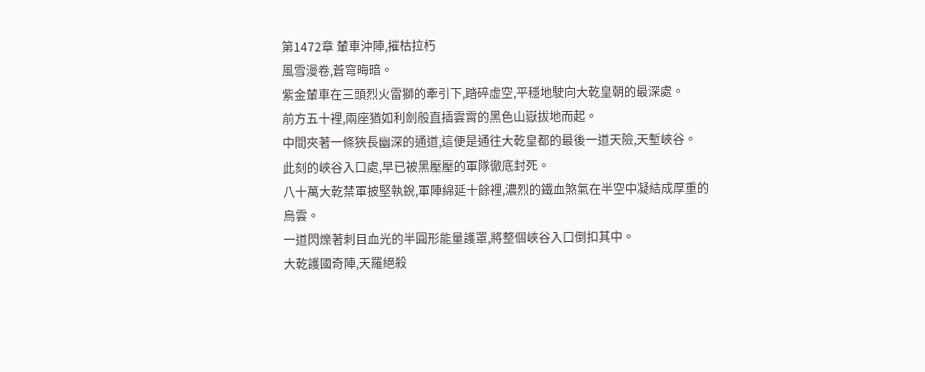第1472章 輦車沖陣,摧枯拉朽
風雪漫卷,蒼穹晦暗。
紫金輦車在三頭烈火雷獅的牽引下,踏碎虛空,平穩地駛向大乾皇朝的最深處。
前方五十裡,兩座猶如利劍般直插雲霄的黑色山嶽拔地而起。
中間夾著一條狹長幽深的通道,這便是通往大乾皇都的最後一道天險,天塹峽谷。
此刻的峽谷入口處,早已被黑壓壓的軍隊徹底封死。
八十萬大乾禁軍披堅執銳,軍陣綿延十餘裡,濃烈的鐵血煞氣在半空中凝結成厚重的烏雲。
一道閃爍著刺目血光的半圓形能量護罩,將整個峽谷入口倒扣其中。
大乾護國奇陣,天羅絕殺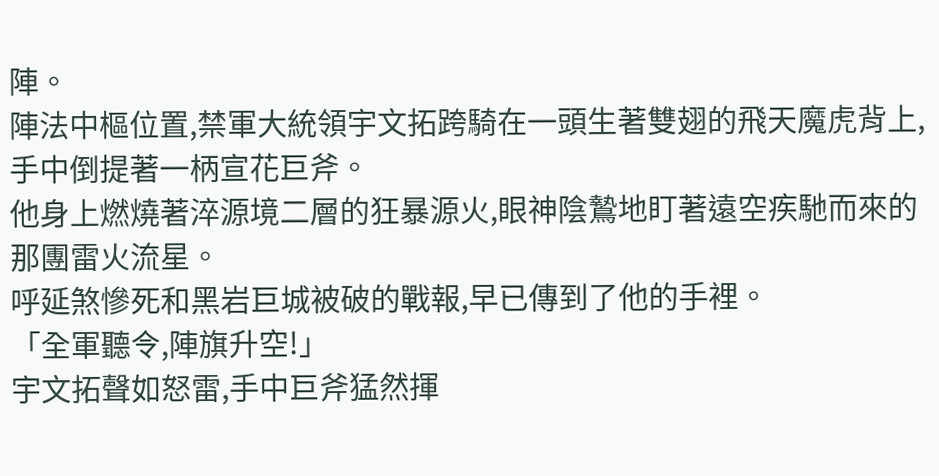陣。
陣法中樞位置,禁軍大統領宇文拓跨騎在一頭生著雙翅的飛天魔虎背上,手中倒提著一柄宣花巨斧。
他身上燃燒著淬源境二層的狂暴源火,眼神陰鷙地盯著遠空疾馳而來的那團雷火流星。
呼延煞慘死和黑岩巨城被破的戰報,早已傳到了他的手裡。
「全軍聽令,陣旗升空!」
宇文拓聲如怒雷,手中巨斧猛然揮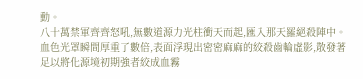動。
八十萬禁軍齊齊怒吼,無數道源力光柱衝天而起,匯入那天羅絕殺陣中。
血色光罩瞬間厚重了數倍,表面浮現出密密麻麻的絞殺齒輪虛影,散發著足以將化源境初期強者絞成血霧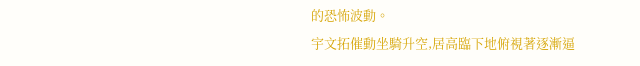的恐怖波動。
宇文拓催動坐騎升空,居高臨下地俯視著逐漸逼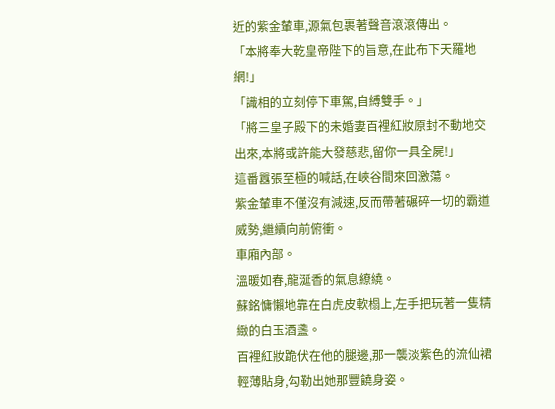近的紫金輦車,源氣包裹著聲音滾滾傳出。
「本將奉大乾皇帝陛下的旨意,在此布下天羅地網!」
「識相的立刻停下車駕,自縛雙手。」
「將三皇子殿下的未婚妻百裡紅妝原封不動地交出來,本將或許能大發慈悲,留你一具全屍!」
這番囂張至極的喊話,在峽谷間來回激蕩。
紫金輦車不僅沒有減速,反而帶著碾碎一切的霸道威勢,繼續向前俯衝。
車廂內部。
溫暖如春,龍涎香的氣息繚繞。
蘇銘慵懶地靠在白虎皮軟榻上,左手把玩著一隻精緻的白玉酒盞。
百裡紅妝跪伏在他的腿邊,那一襲淡紫色的流仙裙輕薄貼身,勾勒出她那豐饒身姿。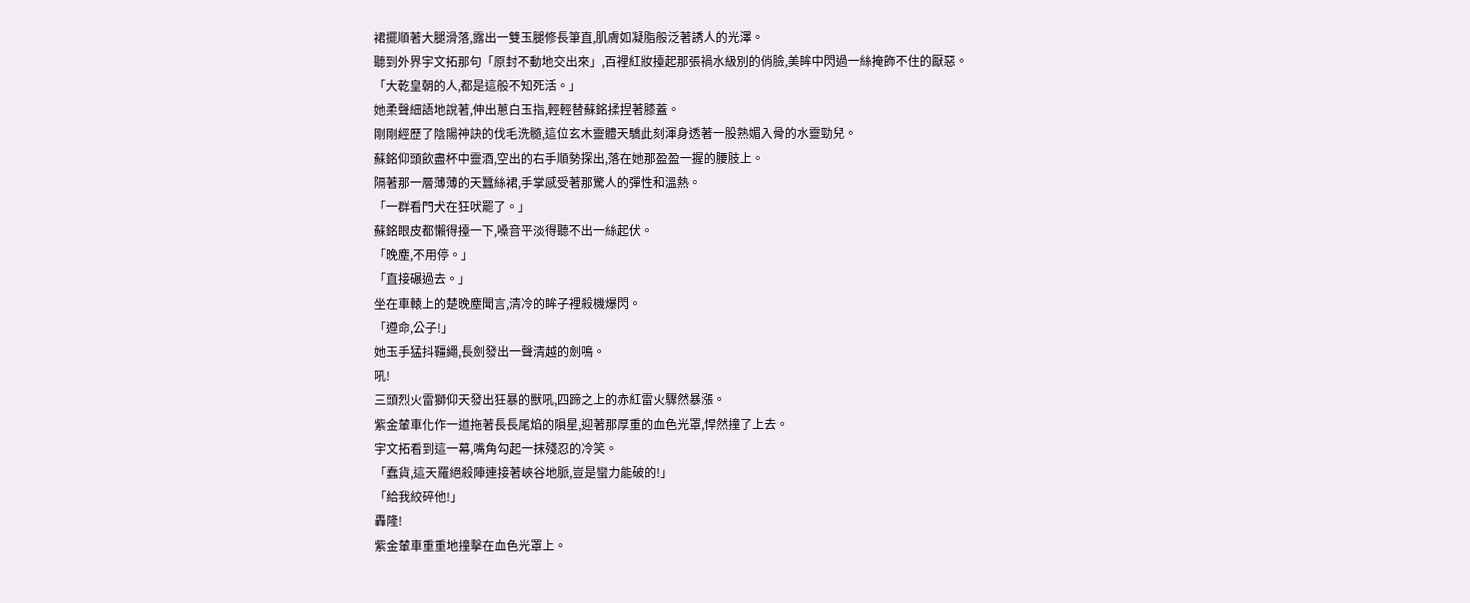裙擺順著大腿滑落,露出一雙玉腿修長筆直,肌膚如凝脂般泛著誘人的光澤。
聽到外界宇文拓那句「原封不動地交出來」,百裡紅妝擡起那張禍水級別的俏臉,美眸中閃過一絲掩飾不住的厭惡。
「大乾皇朝的人,都是這般不知死活。」
她柔聲細語地說著,伸出蔥白玉指,輕輕替蘇銘揉捏著膝蓋。
剛剛經歷了陰陽神訣的伐毛洗髓,這位玄木靈體天驕此刻渾身透著一股熟媚入骨的水靈勁兒。
蘇銘仰頭飲盡杯中靈酒,空出的右手順勢探出,落在她那盈盈一握的腰肢上。
隔著那一層薄薄的天蠶絲裙,手掌感受著那驚人的彈性和溫熱。
「一群看門犬在狂吠罷了。」
蘇銘眼皮都懶得擡一下,嗓音平淡得聽不出一絲起伏。
「晚塵,不用停。」
「直接碾過去。」
坐在車轅上的楚晚塵聞言,清冷的眸子裡殺機爆閃。
「遵命,公子!」
她玉手猛抖韁繩,長劍發出一聲清越的劍鳴。
吼!
三頭烈火雷獅仰天發出狂暴的獸吼,四蹄之上的赤紅雷火驟然暴漲。
紫金輦車化作一道拖著長長尾焰的隕星,迎著那厚重的血色光罩,悍然撞了上去。
宇文拓看到這一幕,嘴角勾起一抹殘忍的冷笑。
「蠢貨,這天羅絕殺陣連接著峽谷地脈,豈是蠻力能破的!」
「給我絞碎他!」
轟隆!
紫金輦車重重地撞擊在血色光罩上。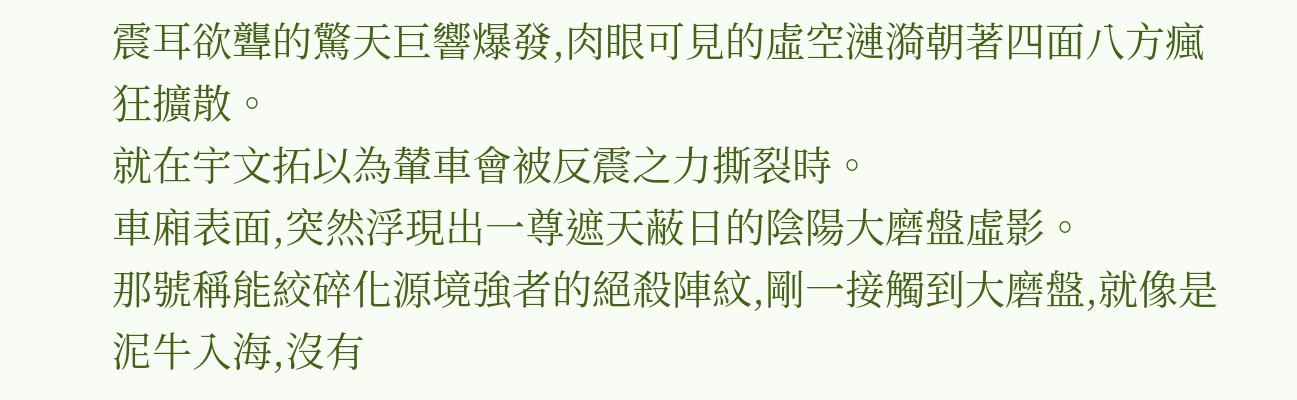震耳欲聾的驚天巨響爆發,肉眼可見的虛空漣漪朝著四面八方瘋狂擴散。
就在宇文拓以為輦車會被反震之力撕裂時。
車廂表面,突然浮現出一尊遮天蔽日的陰陽大磨盤虛影。
那號稱能絞碎化源境強者的絕殺陣紋,剛一接觸到大磨盤,就像是泥牛入海,沒有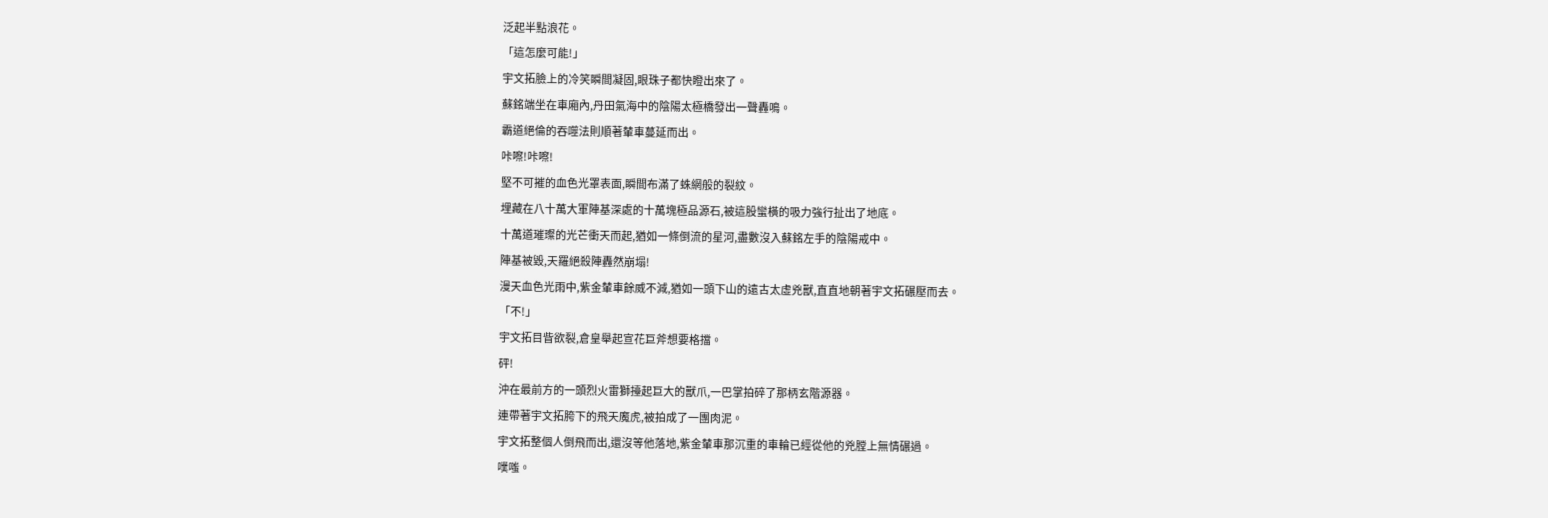泛起半點浪花。
「這怎麼可能!」
宇文拓臉上的冷笑瞬間凝固,眼珠子都快瞪出來了。
蘇銘端坐在車廂內,丹田氣海中的陰陽太極橋發出一聲轟鳴。
霸道絕倫的吞噬法則順著輦車蔓延而出。
咔嚓!咔嚓!
堅不可摧的血色光罩表面,瞬間布滿了蛛網般的裂紋。
埋藏在八十萬大軍陣基深處的十萬塊極品源石,被這股蠻橫的吸力強行扯出了地底。
十萬道璀璨的光芒衝天而起,猶如一條倒流的星河,盡數沒入蘇銘左手的陰陽戒中。
陣基被毀,天羅絕殺陣轟然崩塌!
漫天血色光雨中,紫金輦車餘威不減,猶如一頭下山的遠古太虛兇獸,直直地朝著宇文拓碾壓而去。
「不!」
宇文拓目眥欲裂,倉皇舉起宣花巨斧想要格擋。
砰!
沖在最前方的一頭烈火雷獅擡起巨大的獸爪,一巴掌拍碎了那柄玄階源器。
連帶著宇文拓胯下的飛天魔虎,被拍成了一團肉泥。
宇文拓整個人倒飛而出,還沒等他落地,紫金輦車那沉重的車輪已經從他的兇膛上無情碾過。
噗嗤。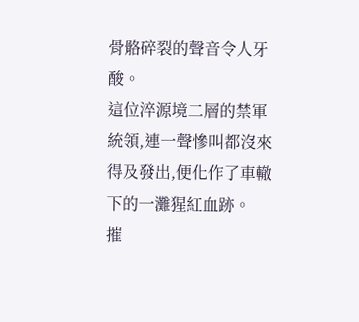骨骼碎裂的聲音令人牙酸。
這位淬源境二層的禁軍統領,連一聲慘叫都沒來得及發出,便化作了車轍下的一灘猩紅血跡。
摧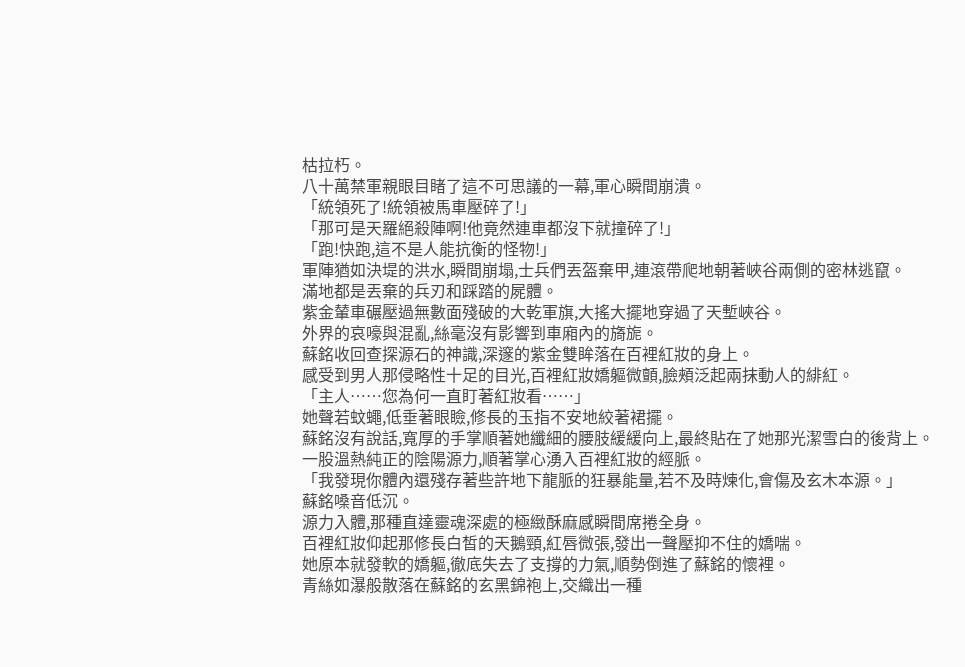枯拉朽。
八十萬禁軍親眼目睹了這不可思議的一幕,軍心瞬間崩潰。
「統領死了!統領被馬車壓碎了!」
「那可是天羅絕殺陣啊!他竟然連車都沒下就撞碎了!」
「跑!快跑,這不是人能抗衡的怪物!」
軍陣猶如決堤的洪水,瞬間崩塌,士兵們丟盔棄甲,連滾帶爬地朝著峽谷兩側的密林逃竄。
滿地都是丟棄的兵刃和踩踏的屍體。
紫金輦車碾壓過無數面殘破的大乾軍旗,大搖大擺地穿過了天塹峽谷。
外界的哀嚎與混亂,絲毫沒有影響到車廂內的旖旎。
蘇銘收回查探源石的神識,深邃的紫金雙眸落在百裡紅妝的身上。
感受到男人那侵略性十足的目光,百裡紅妝嬌軀微顫,臉頰泛起兩抹動人的緋紅。
「主人……您為何一直盯著紅妝看……」
她聲若蚊蠅,低垂著眼瞼,修長的玉指不安地絞著裙擺。
蘇銘沒有說話,寬厚的手掌順著她纖細的腰肢緩緩向上,最終貼在了她那光潔雪白的後背上。
一股溫熱純正的陰陽源力,順著掌心湧入百裡紅妝的經脈。
「我發現你體內還殘存著些許地下龍脈的狂暴能量,若不及時煉化,會傷及玄木本源。」
蘇銘嗓音低沉。
源力入體,那種直達靈魂深處的極緻酥麻感瞬間席捲全身。
百裡紅妝仰起那修長白皙的天鵝頸,紅唇微張,發出一聲壓抑不住的嬌喘。
她原本就發軟的嬌軀,徹底失去了支撐的力氣,順勢倒進了蘇銘的懷裡。
青絲如瀑般散落在蘇銘的玄黑錦袍上,交織出一種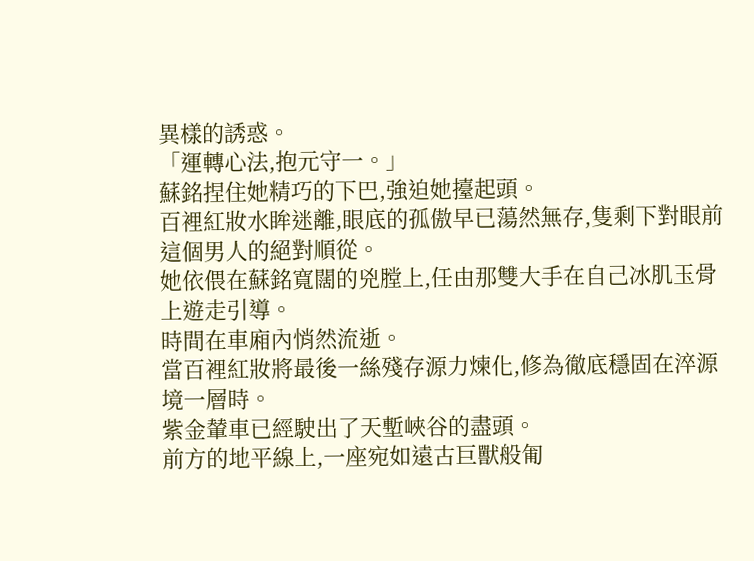異樣的誘惑。
「運轉心法,抱元守一。」
蘇銘捏住她精巧的下巴,強迫她擡起頭。
百裡紅妝水眸迷離,眼底的孤傲早已蕩然無存,隻剩下對眼前這個男人的絕對順從。
她依偎在蘇銘寬闊的兇膛上,任由那雙大手在自己冰肌玉骨上遊走引導。
時間在車廂內悄然流逝。
當百裡紅妝將最後一絲殘存源力煉化,修為徹底穩固在淬源境一層時。
紫金輦車已經駛出了天塹峽谷的盡頭。
前方的地平線上,一座宛如遠古巨獸般匍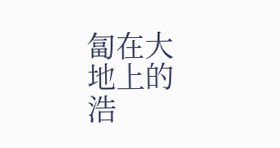匐在大地上的浩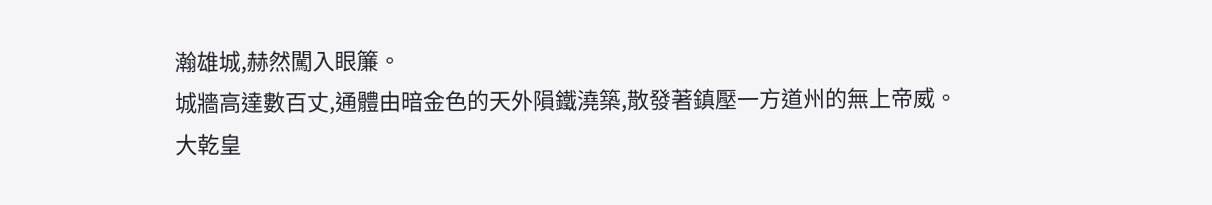瀚雄城,赫然闖入眼簾。
城牆高達數百丈,通體由暗金色的天外隕鐵澆築,散發著鎮壓一方道州的無上帝威。
大乾皇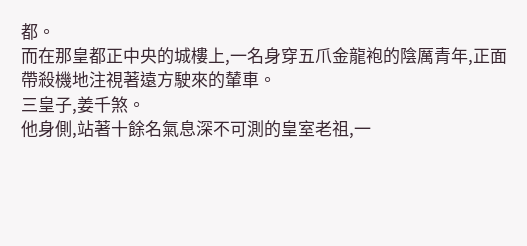都。
而在那皇都正中央的城樓上,一名身穿五爪金龍袍的陰厲青年,正面帶殺機地注視著遠方駛來的輦車。
三皇子,姜千煞。
他身側,站著十餘名氣息深不可測的皇室老祖,一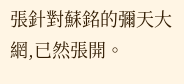張針對蘇銘的彌天大網,已然張開。